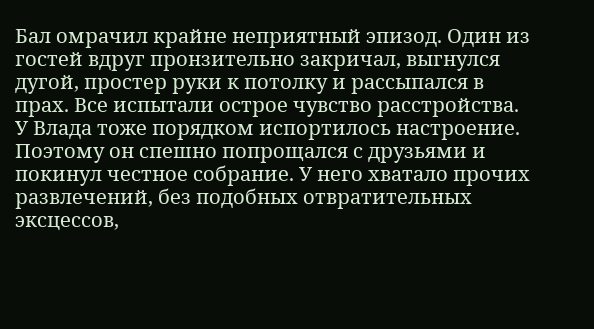Бал омрачил крайне неприятный эпизод. Один из гостей вдруг пронзительно закричал, выгнулся дугой, простер руки к потолку и рассыпался в прах. Все испытали острое чувство расстройства. У Влада тоже порядком испортилось настроение. Поэтому он спешно попрощался с друзьями и покинул честное собрание. У него хватало прочих развлечений, без подобных отвратительных эксцессов,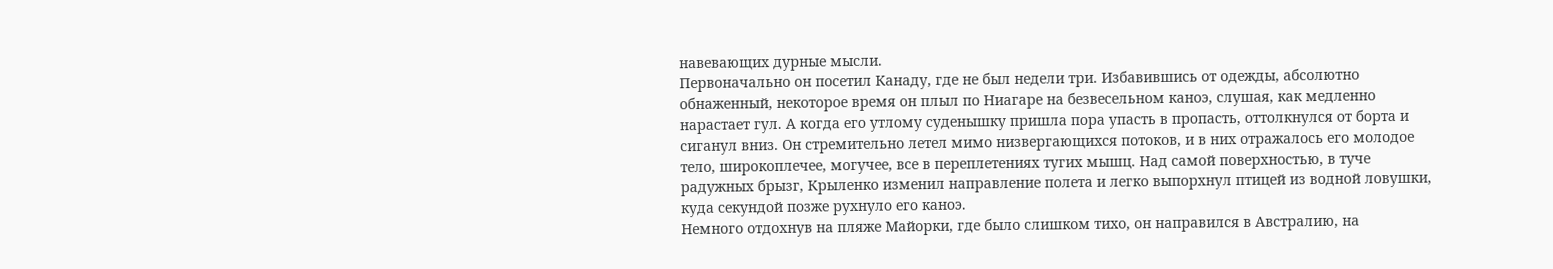навевающих дурные мысли.
Первоначально он посетил Канаду, где не был недели три. Избавившись от одежды, абсолютно обнаженный, некоторое время он плыл по Ниагаре на безвесельном каноэ, слушая, как медленно нарастает гул. А когда его утлому суденышку пришла пора упасть в пропасть, оттолкнулся от борта и сиганул вниз. Он стремительно летел мимо низвергающихся потоков, и в них отражалось его молодое тело, широкоплечее, могучее, все в переплетениях тугих мышц. Над самой поверхностью, в туче радужных брызг, Крыленко изменил направление полета и легко выпорхнул птицей из водной ловушки, куда секундой позже рухнуло его каноэ.
Немного отдохнув на пляже Майорки, где было слишком тихо, он направился в Австралию, на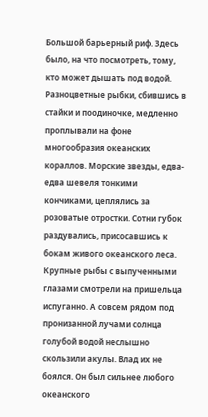Большой барьерный риф. Здесь было, на что посмотреть, тому, кто может дышать под водой. Разноцветные рыбки, сбившись в стайки и поодиночке, медленно проплывали на фоне многообразия океанских кораллов. Морские звезды, едва-едва шевеля тонкими кончиками, цеплялись за розоватые отростки. Сотни губок раздувались, присосавшись к бокам живого океанского леса. Крупные рыбы с выпученными глазами смотрели на пришельца испуганно. А совсем рядом под пронизанной лучами солнца голубой водой неслышно скользили акулы. Влад их не боялся. Он был сильнее любого океанского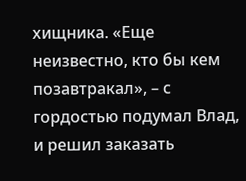хищника. «Еще неизвестно, кто бы кем позавтракал», – с гордостью подумал Влад, и решил заказать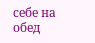себе на обед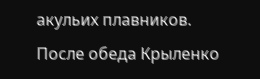акульих плавников.
После обеда Крыленко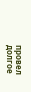провел долгое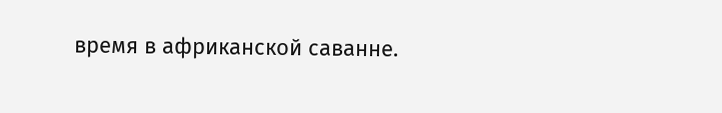время в африканской саванне.